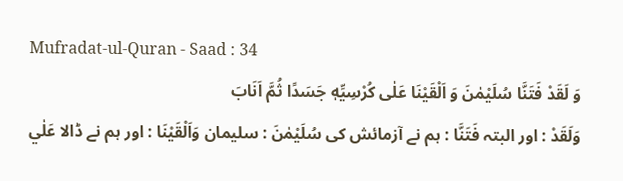Mufradat-ul-Quran - Saad : 34
وَ لَقَدْ فَتَنَّا سُلَیْمٰنَ وَ اَلْقَیْنَا عَلٰى كُرْسِیِّهٖ جَسَدًا ثُمَّ اَنَابَ
وَلَقَدْ : اور البتہ فَتَنَّا : ہم نے آزمائش کی سُلَيْمٰنَ : سلیمان وَاَلْقَيْنَا : اور ہم نے ڈالا عَلٰي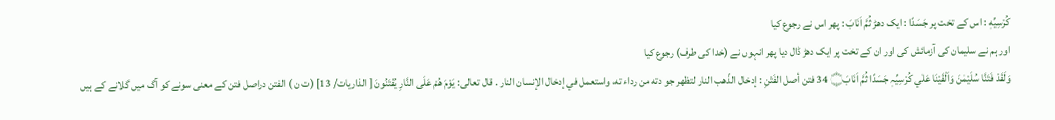كُرْسِيِّهٖ : اس کے تخت پر جَسَدًا : ایک دھڑ ثُمَّ اَنَابَ : پھر اس نے رجوع کیا
اور ہم نے سلیمان کی آزمائش کی اور ان کے تخت پر ایک دھڑ ڈال دیا پھر انہوں نے (خدا کی طرف) رجوع کیا
وَلَقَدْ فَتَنَّا سُلَيْمٰنَ وَاَلْقَيْنَا عَلٰي كُرْسِيِّہٖ جَسَدًا ثُمَّ اَنَابَ۝ 34 فتن أصل الفَتْنِ : إدخال الذّهب النار لتظهر جو دته من رداء ته، واستعمل في إدخال الإنسان النار . قال تعالی: يَوْمَ هُمْ عَلَى النَّارِ يُفْتَنُونَ [ الذاریات/ 13] (ت ن ) الفتن دراصل فتن کے معنی سونے کو آگ میں گلانے کے ہیں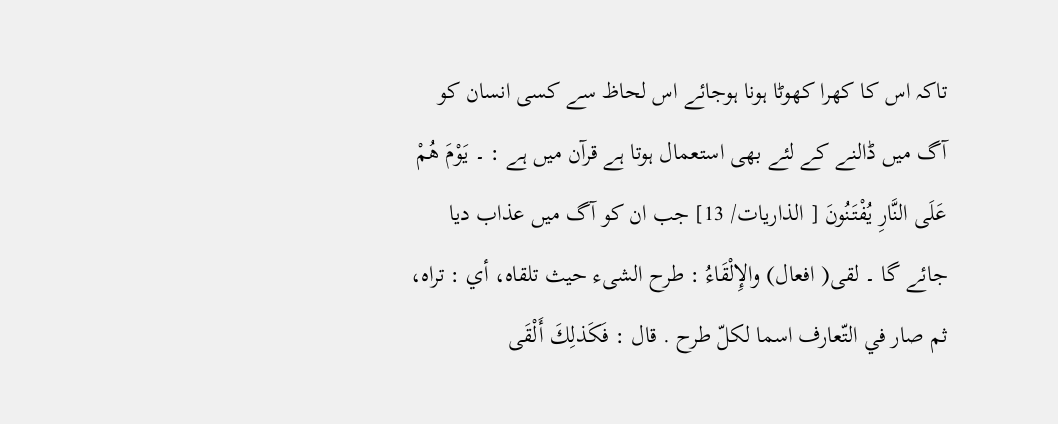تاکہ اس کا کھرا کھوٹا ہونا ہوجائے اس لحاظ سے کسی انسان کو آگ میں ڈالنے کے لئے بھی استعمال ہوتا ہے قرآن میں ہے : ۔ يَوْمَ هُمْ عَلَى النَّارِ يُفْتَنُونَ [ الذاریات/ 13] جب ان کو آگ میں عذاب دیا جائے گا ۔ لقی( افعال) والإِلْقَاءُ : طرح الشیء حيث تلقاه، أي : تراه، ثم صار في التّعارف اسما لكلّ طرح . قال : فَكَذلِكَ أَلْقَى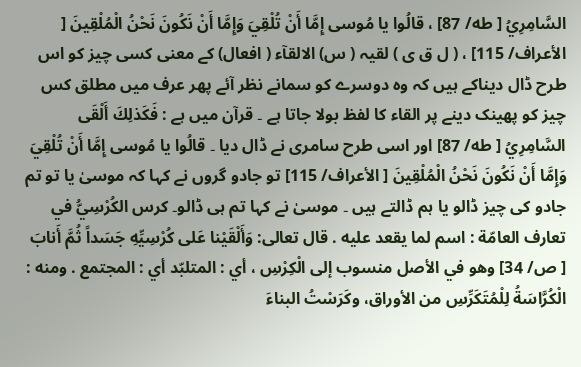السَّامِرِيُ [ طه/ 87] ، قالُوا يا مُوسی إِمَّا أَنْ تُلْقِيَ وَإِمَّا أَنْ نَكُونَ نَحْنُ الْمُلْقِينَ [ الأعراف/ 115] ، ( ل ق ی ) لقیہ ( س) الالقآء ( افعال) کے معنی کسی چیز کو اس طرح ڈال دیناکے ہیں کہ وہ دوسرے کو سمانے نظر آئے پھر عرف میں مطلق کس چیز کو پھینک دینے پر القاء کا لفظ بولا جاتا ہے ۔ قرآن میں ہے : فَكَذلِكَ أَلْقَى السَّامِرِيُ [ طه/ 87] اور اسی طرح سامری نے ڈال دیا ۔ قالُوا يا مُوسی إِمَّا أَنْ تُلْقِيَ وَإِمَّا أَنْ نَكُونَ نَحْنُ الْمُلْقِينَ [ الأعراف/ 115] تو جادو گروں نے کہا کہ موسیٰ یا تو تم جادو کی چیز ڈالو یا ہم ڈالتے ہیں ۔ موسیٰ نے کہا تم ہی ڈالو۔ كرس الكُرْسِيُّ في تعارف العامّة : اسم لما يقعد عليه . قال تعالی: وَأَلْقَيْنا عَلى كُرْسِيِّهِ جَسَداً ثُمَّ أَنابَ [ ص/ 34] وهو في الأصل منسوب إلى الْكِرْسِ ، أي : المتلبّد أي : المجتمع . ومنه : الْكُرَّاسَةُ لِلْمُتَكَرِّسِ من الأوراق، وكَرَسْتُ البناءَ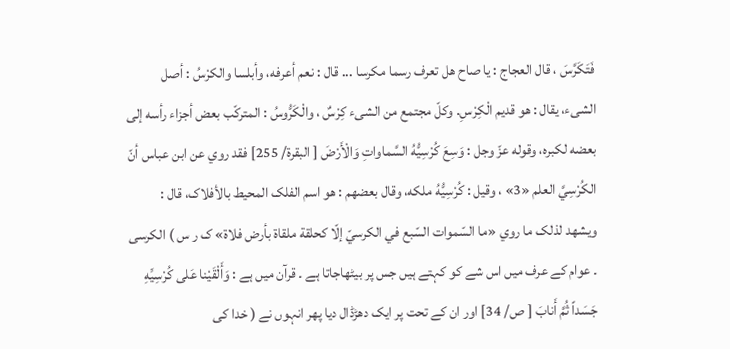فَتَكَرَّسَ ، قال العجاج : يا صاح هل تعرف رسما مکرسا ... قال : نعم أعرفه، وأبلسا والکرْسُ : أصل الشیء، يقال : هو قدیم الْكِرْسِ. وكلّ مجتمع من الشیء كِرْسٌ ، والْكَرُّوسُ : المترکّب بعض أجزاء رأسه إلى بعضه لکبره، وقوله عزّ وجل : وَسِعَ كُرْسِيُّهُ السَّماواتِ وَالْأَرْضَ [ البقرة/ 255] فقد روي عن ابن عباس أنّ الكُرْسِيَّ العلم «3» ، وقیل : كُرْسِيُّهُ ملكه، وقال بعضهم : هو اسم الفلک المحیط بالأفلاک، قال : ويشهد لذلک ما روي «ما السّموات السّبع في الکرسيّ إلّا کحلقة ملقاة بأرض فلاة» ک ر س ) الکرسی ۔ عوام کے عرف میں اس شے کو کہتے ہیں جس پر بیٹھاجاتا ہے ۔ قرآن میں ہے : وَأَلْقَيْنا عَلى كُرْسِيِّهِ جَسَداً ثُمَّ أَنابَ [ ص/ 34] اور ان کے تحت پر ایک دھڑڈال دیا پھر انہوں نے ( خدا کی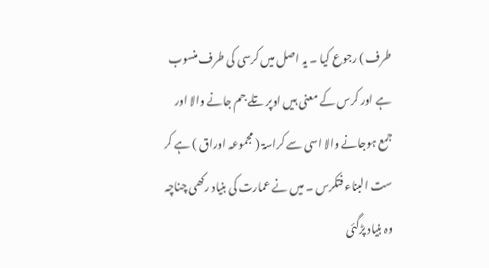طرف ) رجوع کیا ۔ یہ اصل میں کرسی کی طرف منسوب ہے اور کرس کے معنی ہیں اوپر تلے جم جانے والا اور جمع ہوجانے والا اسی سے کراسۃ ( مجموعہ اوراق ) ہے کر ست البناء فتکرس ۔ میں نے عمارت کی بنیاد رکھی چناچہ وہ بنیاد پڑگئی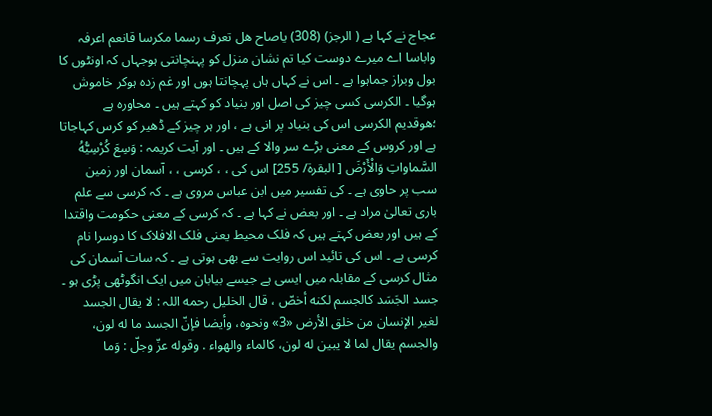عجاج نے کہا ہے ( الرجز) (308) یاصاح ھل تعرف رسما مکرسا قانعم اعرفہ واباسا اے میرے دوست کیا تم نشان منزل کو پہنچانتی ہوجہاں کہ اونٹوں کا بول وبراز جماہوا ہے ۔ اس نے کہاں ہاں پہچانتا ہوں اور غم زدہ ہوکر خاموش ہوگیا ۔ الکرسی کسی چیز کی اصل اور بنیاد کو کہتے ہیں ۔ محاورہ ہے ؛ھوقدیم الکرسی اس کی بنیاد پر انی ہے ، اور ہر چیز کے ڈھیر کو کرس کہاجاتا ہے اور کروس کے معنی بڑے سر والا کے ہیں ۔ اور آیت کریمہ : وَسِعَ كُرْسِيُّهُ السَّماواتِ وَالْأَرْضَ [ البقرة/ 255] اس کی ، ، کرسی ، ، آسمان اور زمین سب پر حاوی ہے ۔ کی تفسیر میں ابن عباس مروی ہے ۔ کہ کرسی سے علم باری تعالیٰ مراد ہے ۔ اور بعض نے کہا ہے ۔ کہ کرسی کے معنی حکومت واقتدا کے ہیں اور بعض کہتے ہیں کہ فلک محیط یعنی فلک الافلاک کا دوسرا نام کرسی ہے ۔ اس کی تائید اس روایت سے بھی ہوتی ہے ۔ کہ سات آسمان کی مثال کرسی کے مقابلہ میں ایسی ہے جیسے بیابان میں ایک انگوٹھی پڑی ہو ۔ جسد الجَسَد کالجسم لكنه أخصّ ، قال الخلیل رحمه اللہ : لا يقال الجسد لغیر الإنسان من خلق الأرض «3» ونحوه، وأيضا فإنّ الجسد ما له لون، والجسم يقال لما لا يبين له لون، کالماء والهواء . وقوله عزّ وجلّ : وَما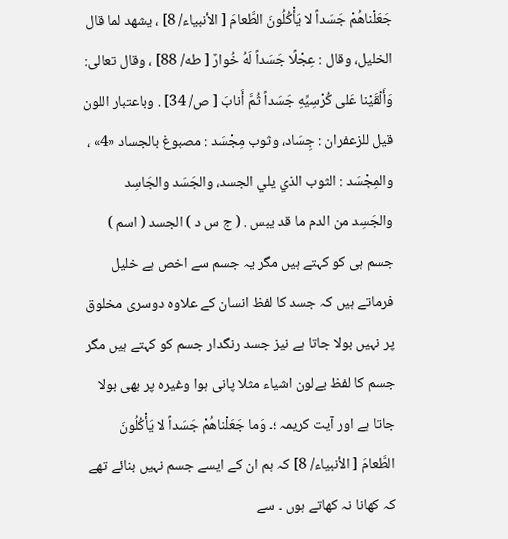جَعَلْناهُمْ جَسَداً لا يَأْكُلُونَ الطَّعامَ [ الأنبیاء/ 8] ، يشهد لما قال الخلیل، وقال : عِجْلًا جَسَداً لَهُ خُوارٌ [ طه/ 88] ، وقال تعالی: وَأَلْقَيْنا عَلى كُرْسِيِّهِ جَسَداً ثُمَّ أَنابَ [ ص/ 34] . وباعتبار اللون قيل للزعفران : جِسَاد، وثوب مِجْسَد : مصبوغ بالجساد «4» ، والمِجْسَد : الثوب الذي يلي الجسد، والجَسَد والجَاسِد والجَسِد من الدم ما قد يبس . ( ج س د ) الجسد ( اسم ) جسم ہی کو کہتے ہیں مگر یہ جسم سے اخص ہے خلیل فرماتے ہیں کہ جسد کا لفظ انسان کے علاوہ دوسری مخلوق پر نہیں بولا جاتا ہے نیز جسد رنگدار جسم کو کہتے ہیں مگر جسم کا لفظ بےلون اشیاء مثلا پانی ہوا وغیرہ پر بھی بولا جاتا ہے اور آیت کریمہ ؛۔ وَما جَعَلْناهُمْ جَسَداً لا يَأْكُلُونَ الطَّعامَ [ الأنبیاء/ 8] کہ ہم ان کے ایسے جسم نہیں بنائے تھے کہ کھانا نہ کھاتے ہوں ۔ سے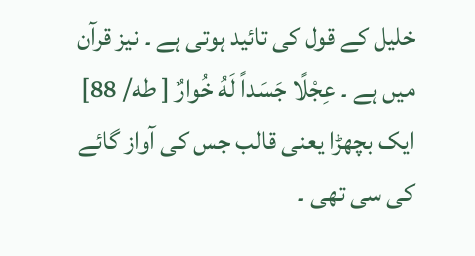خلیل کے قول کی تائید ہوتی ہے ۔ نیز قرآن میں ہے ۔ عِجْلًا جَسَداً لَهُ خُوارٌ [ طه/ 88] ایک بچھڑا یعنی قالب جس کی آواز گائے کی سی تھی ۔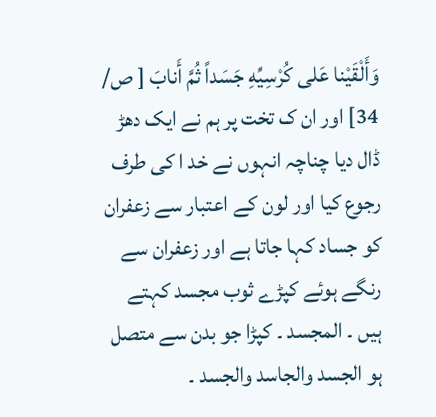وَأَلْقَيْنا عَلى كُرْسِيِّهِ جَسَداً ثُمَّ أَنابَ [ ص/ 34] اور ان ک تخت پر ہم نے ایک دھڑ ڈال دیا چناچہ انہوں نے خد ا کی طرف رجوع کیا اور لون کے اعتبار سے زعفران کو جساد کہا جاتا ہے اور زعفران سے رنگے ہوئے کپڑے ثوب مجسد کہتے ہیں ۔ المجسد ۔ کپڑا جو بدن سے متصل ہو الجسد والجاسد والجسد ۔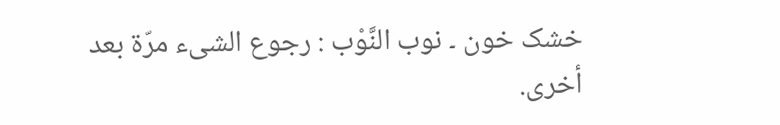خشک خون ۔ نوب النَّوْب : رجوع الشیء مرّة بعد أخری.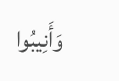وَأَنِيبُوا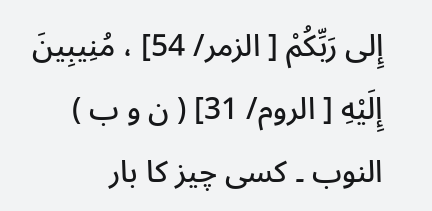إِلى رَبِّكُمْ [ الزمر/ 54] ، مُنِيبِينَ إِلَيْهِ [ الروم/ 31] ( ن و ب ) النوب ۔ کسی چیز کا بار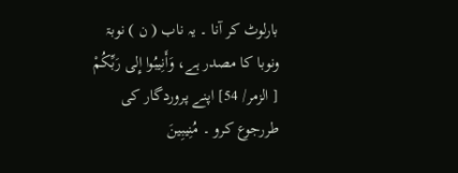بارلوٹ کر آنا ۔ یہ ناب ( ن ) نوبۃ ونوبا کا مصدر ہے، وَأَنِيبُوا إِلى رَبِّكُمْ [ الزمر/ 54] اپنے پروردگار کی طررجوع کرو ۔ مُنِيبِينَ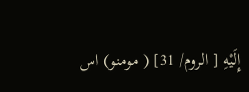إِلَيْهِ [ الروم/ 31] ( مومنو) اس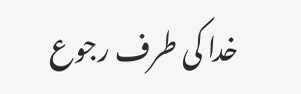خدا کی طرف رجوع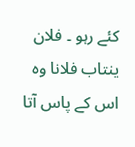کئے رہو ۔ فلان ینتاب فلانا وہ اس کے پاس آتا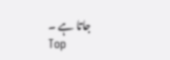جاتا ہے ۔
Top